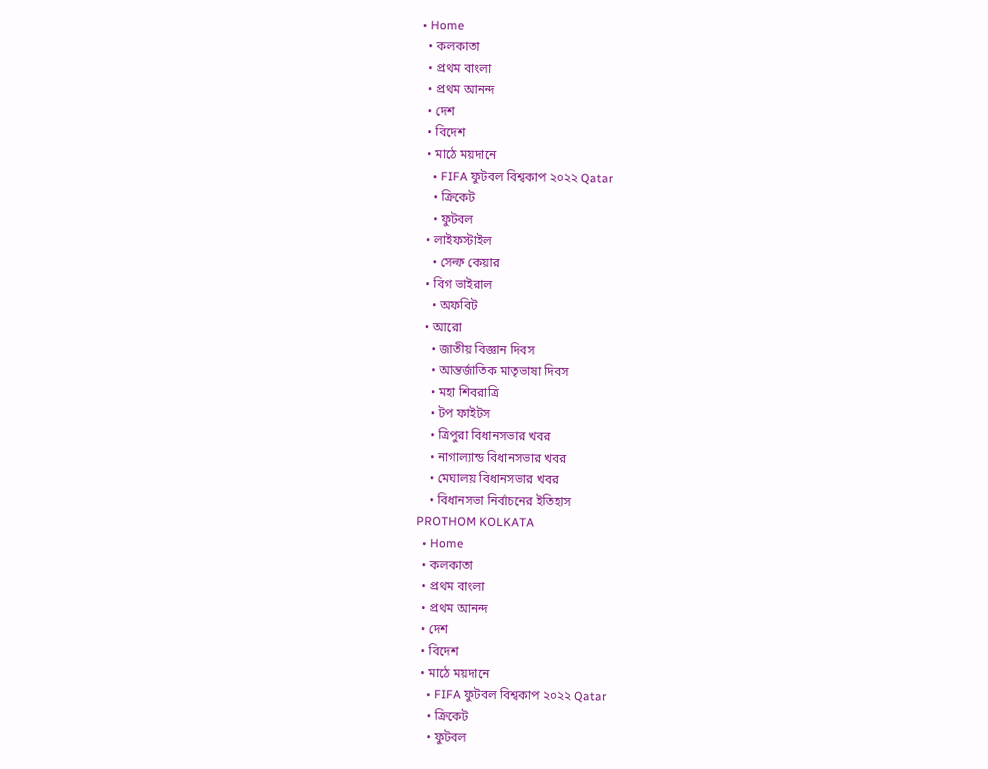• Home
  • কলকাতা
  • প্রথম বাংলা
  • প্রথম আনন্দ
  • দেশ
  • বিদেশ
  • মাঠে ময়দানে
    • FIFA ফুটবল বিশ্বকাপ ২০২২ Qatar
    • ক্রিকেট
    • ফুটবল
  • লাইফস্টাইল
    • সেল্ফ কেয়ার
  • বিগ ভাইরাল
    • অফবিট
  • আরো
    • জাতীয় বিজ্ঞান দিবস
    • আন্তর্জাতিক মাতৃভাষা দিবস
    • মহা শিবরাত্রি
    • টপ ফাইটস
    • ত্রিপুরা বিধানসভার খবর
    • নাগাল্যান্ড বিধানসভার খবর
    • মেঘালয় বিধানসভার খবর
    • বিধানসভা নির্বাচনের ইতিহাস
PROTHOM KOLKATA
  • Home
  • কলকাতা
  • প্রথম বাংলা
  • প্রথম আনন্দ
  • দেশ
  • বিদেশ
  • মাঠে ময়দানে
    • FIFA ফুটবল বিশ্বকাপ ২০২২ Qatar
    • ক্রিকেট
    • ফুটবল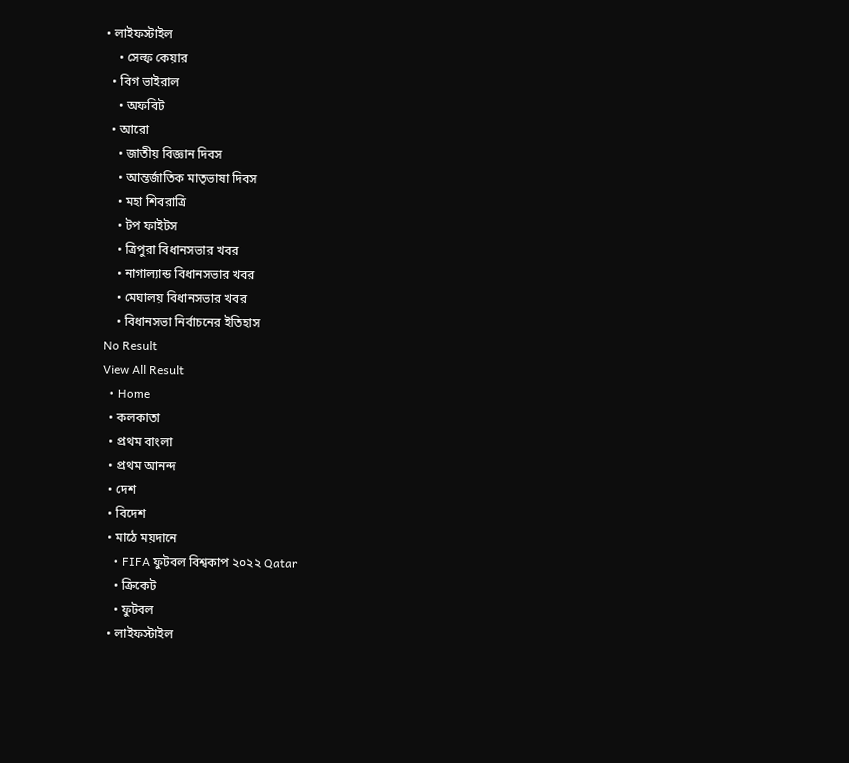• লাইফস্টাইল
    • সেল্ফ কেয়ার
  • বিগ ভাইরাল
    • অফবিট
  • আরো
    • জাতীয় বিজ্ঞান দিবস
    • আন্তর্জাতিক মাতৃভাষা দিবস
    • মহা শিবরাত্রি
    • টপ ফাইটস
    • ত্রিপুরা বিধানসভার খবর
    • নাগাল্যান্ড বিধানসভার খবর
    • মেঘালয় বিধানসভার খবর
    • বিধানসভা নির্বাচনের ইতিহাস
No Result
View All Result
  • Home
  • কলকাতা
  • প্রথম বাংলা
  • প্রথম আনন্দ
  • দেশ
  • বিদেশ
  • মাঠে ময়দানে
    • FIFA ফুটবল বিশ্বকাপ ২০২২ Qatar
    • ক্রিকেট
    • ফুটবল
  • লাইফস্টাইল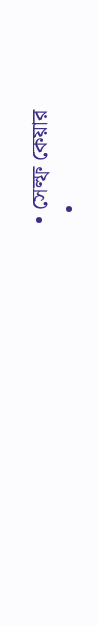• সেল্ফ কেয়ার
  •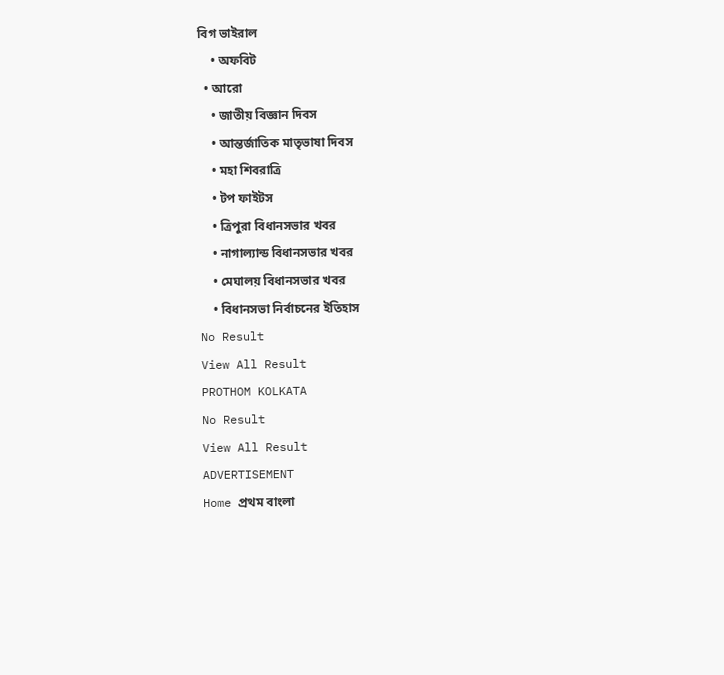বিগ ভাইরাল
    • অফবিট
  • আরো
    • জাতীয় বিজ্ঞান দিবস
    • আন্তর্জাতিক মাতৃভাষা দিবস
    • মহা শিবরাত্রি
    • টপ ফাইটস
    • ত্রিপুরা বিধানসভার খবর
    • নাগাল্যান্ড বিধানসভার খবর
    • মেঘালয় বিধানসভার খবর
    • বিধানসভা নির্বাচনের ইতিহাস
No Result
View All Result
PROTHOM KOLKATA
No Result
View All Result
ADVERTISEMENT
Home প্রথম বাংলা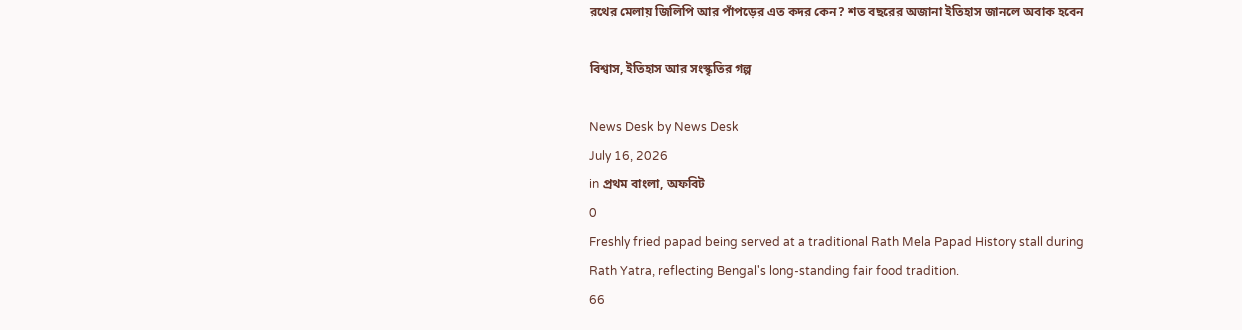রথের মেলায় জিলিপি আর পাঁপড়ের এত কদর কেন? শত বছরের অজানা ইতিহাস জানলে অবাক হবেন

বিশ্বাস, ইতিহাস আর সংস্কৃতির গল্প

News Desk by News Desk
July 16, 2026
in প্রথম বাংলা, অফবিট
0
Freshly fried papad being served at a traditional Rath Mela Papad History stall during Rath Yatra, reflecting Bengal's long-standing fair food tradition.
66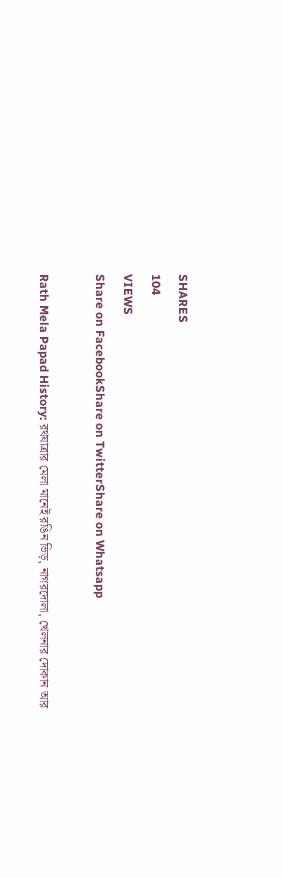SHARES
104
VIEWS
Share on FacebookShare on TwitterShare on Whatsapp

Rath Mela Papad History: রথযাত্রার মেলা মানেই রঙিন ভিড়, নাগরদোলা, খেলনার দোকান আর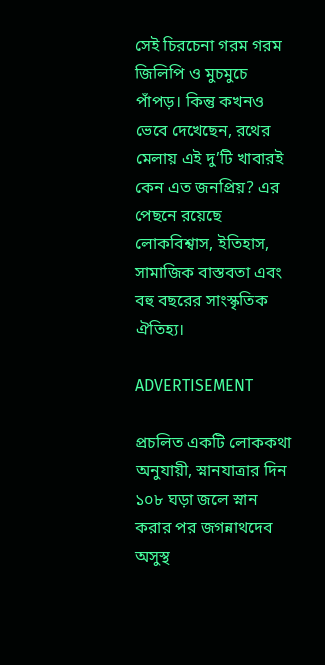সেই চিরচেনা গরম গরম জিলিপি ও মুচমুচে পাঁপড়। কিন্তু কখনও ভেবে দেখেছেন, রথের মেলায় এই দু’টি খাবারই কেন এত জনপ্রিয়? এর পেছনে রয়েছে লোকবিশ্বাস, ইতিহাস, সামাজিক বাস্তবতা এবং বহু বছরের সাংস্কৃতিক ঐতিহ্য।

ADVERTISEMENT

প্রচলিত একটি লোককথা অনুযায়ী, স্নানযাত্রার দিন ১০৮ ঘড়া জলে স্নান করার পর জগন্নাথদেব অসুস্থ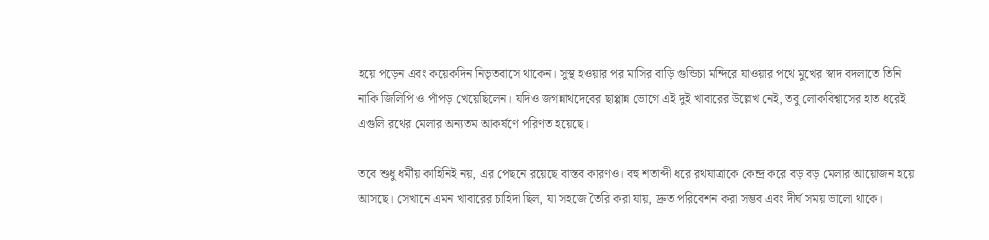হয়ে পড়েন এবং কয়েকদিন নিভৃতবাসে থাকেন। সুস্থ হওয়ার পর মাসির বাড়ি গুন্ডিচা মন্দিরে যাওয়ার পথে মুখের স্বাদ বদলাতে তিনি নাকি জিলিপি ও পাঁপড় খেয়েছিলেন। যদিও জগন্নাথদেবের ছাপ্পান্ন ভোগে এই দুই খাবারের উল্লেখ নেই, তবু লোকবিশ্বাসের হাত ধরেই এগুলি রথের মেলার অন্যতম আকর্ষণে পরিণত হয়েছে।

তবে শুধু ধর্মীয় কাহিনিই নয়, এর পেছনে রয়েছে বাস্তব কারণও। বহু শতাব্দী ধরে রথযাত্রাকে কেন্দ্র করে বড় বড় মেলার আয়োজন হয়ে আসছে। সেখানে এমন খাবারের চাহিদা ছিল, যা সহজে তৈরি করা যায়, দ্রুত পরিবেশন করা সম্ভব এবং দীর্ঘ সময় ভালো থাকে।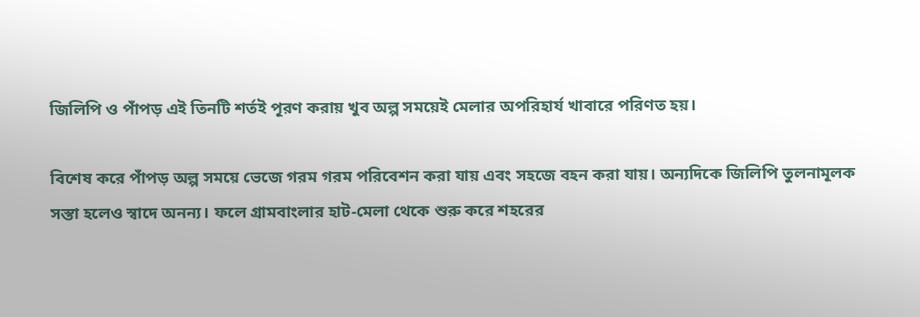জিলিপি ও পাঁপড় এই তিনটি শর্তই পূরণ করায় খুব অল্প সময়েই মেলার অপরিহার্য খাবারে পরিণত হয়।

বিশেষ করে পাঁপড় অল্প সময়ে ভেজে গরম গরম পরিবেশন করা যায় এবং সহজে বহন করা যায়। অন্যদিকে জিলিপি তুলনামূলক সস্তা হলেও স্বাদে অনন্য। ফলে গ্রামবাংলার হাট-মেলা থেকে শুরু করে শহরের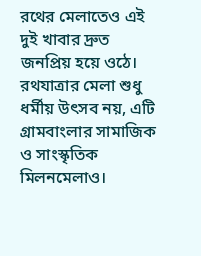রথের মেলাতেও এই দুই খাবার দ্রুত জনপ্রিয় হয়ে ওঠে।
রথযাত্রার মেলা শুধু ধর্মীয় উৎসব নয়, এটি গ্রামবাংলার সামাজিক ও সাংস্কৃতিক মিলনমেলাও।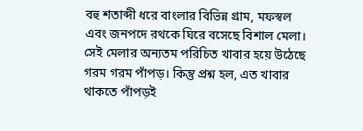বহু শতাব্দী ধরে বাংলার বিভিন্ন গ্রাম, মফস্বল এবং জনপদে রথকে ঘিরে বসেছে বিশাল মেলা। সেই মেলার অন্যতম পরিচিত খাবার হয়ে উঠেছে গরম গরম পাঁপড়। কিন্তু প্রশ্ন হল, এত খাবার থাকতে পাঁপড়ই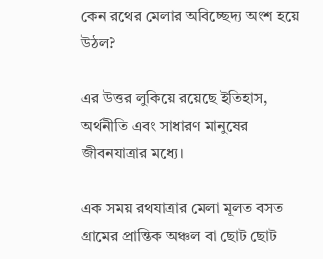কেন রথের মেলার অবিচ্ছেদ্য অংশ হয়ে উঠল?

এর উত্তর লুকিয়ে রয়েছে ইতিহাস, অর্থনীতি এবং সাধারণ মানুষের জীবনযাত্রার মধ্যে।

এক সময় রথযাত্রার মেলা মূলত বসত গ্রামের প্রান্তিক অঞ্চল বা ছোট ছোট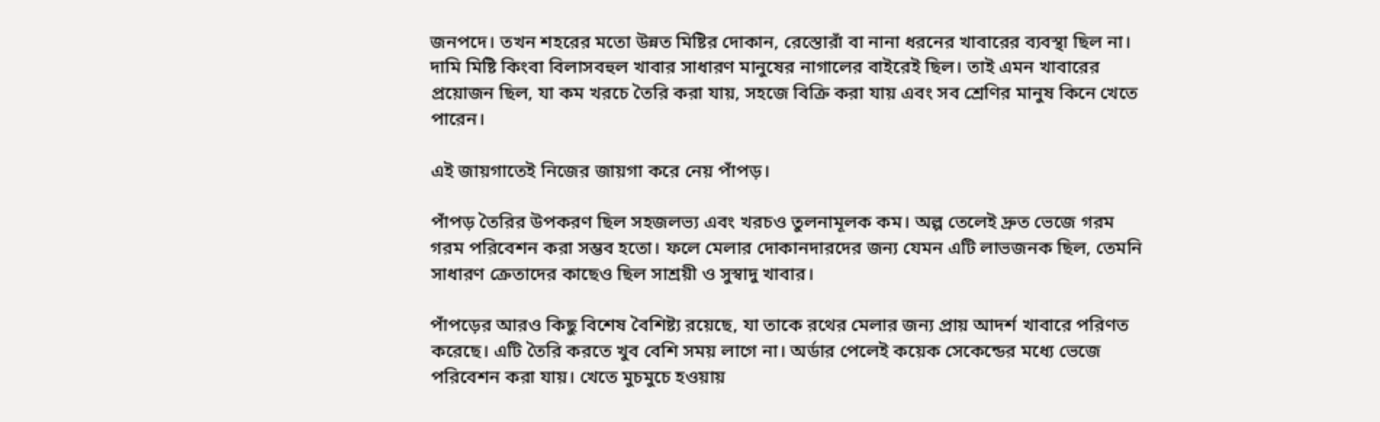জনপদে। তখন শহরের মতো উন্নত মিষ্টির দোকান, রেস্তোরাঁ বা নানা ধরনের খাবারের ব্যবস্থা ছিল না। দামি মিষ্টি কিংবা বিলাসবহুল খাবার সাধারণ মানুষের নাগালের বাইরেই ছিল। তাই এমন খাবারের প্রয়োজন ছিল, যা কম খরচে তৈরি করা যায়, সহজে বিক্রি করা যায় এবং সব শ্রেণির মানুষ কিনে খেতে পারেন।

এই জায়গাতেই নিজের জায়গা করে নেয় পাঁপড়।

পাঁপড় তৈরির উপকরণ ছিল সহজলভ্য এবং খরচও তুলনামূলক কম। অল্প তেলেই দ্রুত ভেজে গরম গরম পরিবেশন করা সম্ভব হতো। ফলে মেলার দোকানদারদের জন্য যেমন এটি লাভজনক ছিল, তেমনি সাধারণ ক্রেতাদের কাছেও ছিল সাশ্রয়ী ও সুস্বাদু খাবার।

পাঁপড়ের আরও কিছু বিশেষ বৈশিষ্ট্য রয়েছে, যা তাকে রথের মেলার জন্য প্রায় আদর্শ খাবারে পরিণত করেছে। এটি তৈরি করতে খুব বেশি সময় লাগে না। অর্ডার পেলেই কয়েক সেকেন্ডের মধ্যে ভেজে পরিবেশন করা যায়। খেতে মুচমুচে হওয়ায়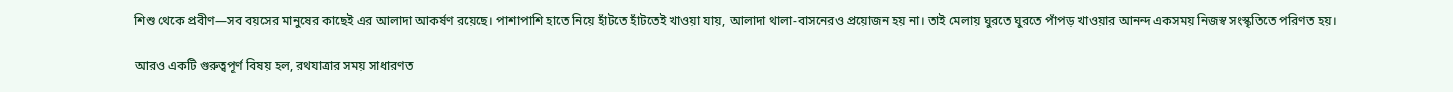শিশু থেকে প্রবীণ—সব বয়সের মানুষের কাছেই এর আলাদা আকর্ষণ রয়েছে। পাশাপাশি হাতে নিয়ে হাঁটতে হাঁটতেই খাওয়া যায়, আলাদা থালা-বাসনেরও প্রয়োজন হয় না। তাই মেলায় ঘুরতে ঘুরতে পাঁপড় খাওয়ার আনন্দ একসময় নিজস্ব সংস্কৃতিতে পরিণত হয়।

আরও একটি গুরুত্বপূর্ণ বিষয় হল, রথযাত্রার সময় সাধারণত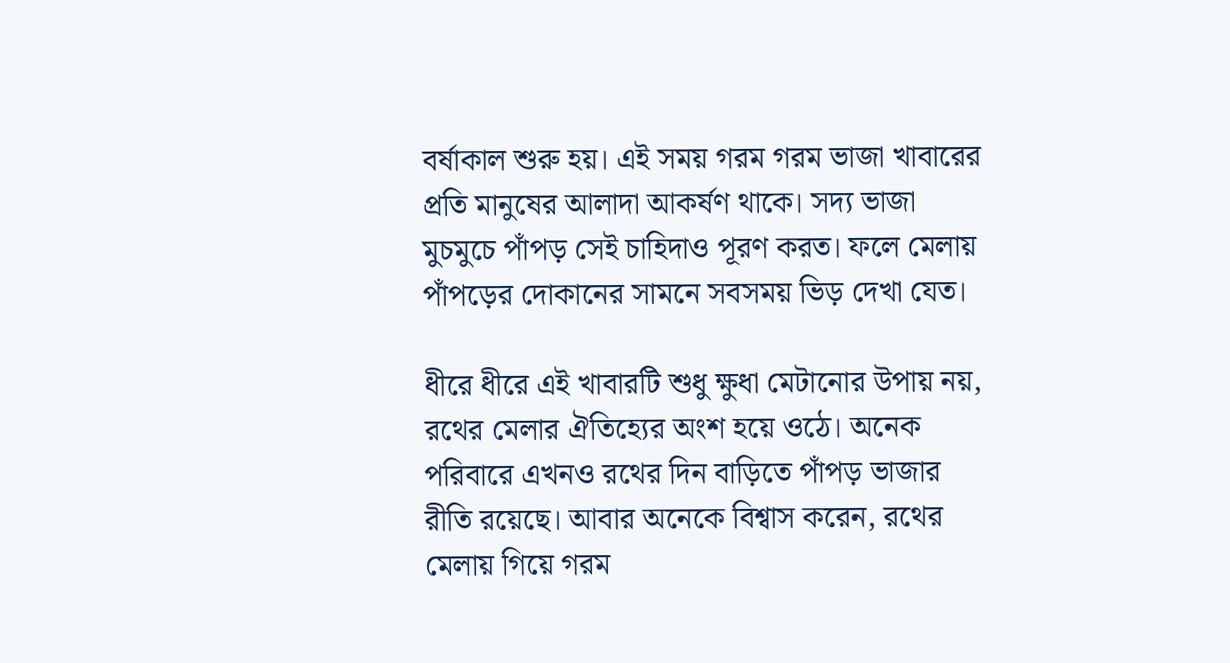বর্ষাকাল শুরু হয়। এই সময় গরম গরম ভাজা খাবারের প্রতি মানুষের আলাদা আকর্ষণ থাকে। সদ্য ভাজা মুচমুচে পাঁপড় সেই চাহিদাও পূরণ করত। ফলে মেলায় পাঁপড়ের দোকানের সামনে সবসময় ভিড় দেখা যেত।

ধীরে ধীরে এই খাবারটি শুধু ক্ষুধা মেটানোর উপায় নয়, রথের মেলার ঐতিহ্যের অংশ হয়ে ওঠে। অনেক পরিবারে এখনও রথের দিন বাড়িতে পাঁপড় ভাজার রীতি রয়েছে। আবার অনেকে বিশ্বাস করেন, রথের মেলায় গিয়ে গরম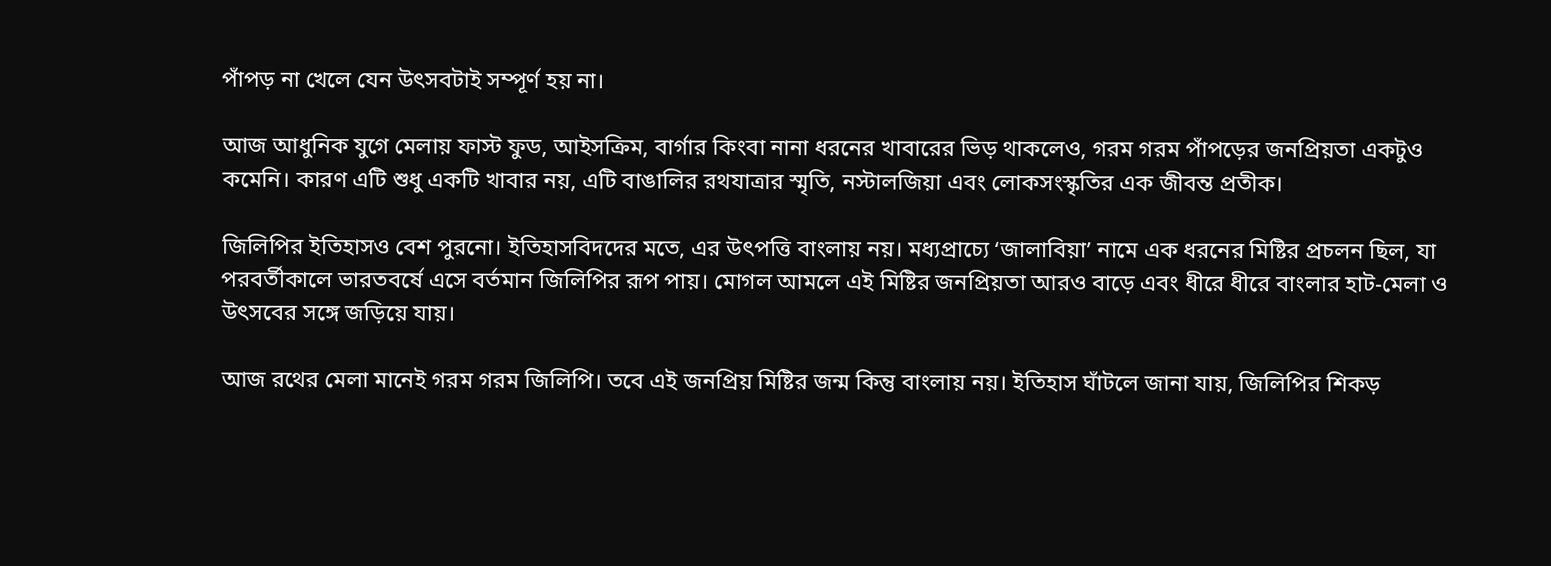পাঁপড় না খেলে যেন উৎসবটাই সম্পূর্ণ হয় না।

আজ আধুনিক যুগে মেলায় ফাস্ট ফুড, আইসক্রিম, বার্গার কিংবা নানা ধরনের খাবারের ভিড় থাকলেও, গরম গরম পাঁপড়ের জনপ্রিয়তা একটুও কমেনি। কারণ এটি শুধু একটি খাবার নয়, এটি বাঙালির রথযাত্রার স্মৃতি, নস্টালজিয়া এবং লোকসংস্কৃতির এক জীবন্ত প্রতীক।

জিলিপির ইতিহাসও বেশ পুরনো। ইতিহাসবিদদের মতে, এর উৎপত্তি বাংলায় নয়। মধ্যপ্রাচ্যে ‘জালাবিয়া’ নামে এক ধরনের মিষ্টির প্রচলন ছিল, যা পরবর্তীকালে ভারতবর্ষে এসে বর্তমান জিলিপির রূপ পায়। মোগল আমলে এই মিষ্টির জনপ্রিয়তা আরও বাড়ে এবং ধীরে ধীরে বাংলার হাট-মেলা ও উৎসবের সঙ্গে জড়িয়ে যায়।

আজ রথের মেলা মানেই গরম গরম জিলিপি। তবে এই জনপ্রিয় মিষ্টির জন্ম কিন্তু বাংলায় নয়। ইতিহাস ঘাঁটলে জানা যায়, জিলিপির শিকড়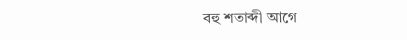বহু শতাব্দী আগে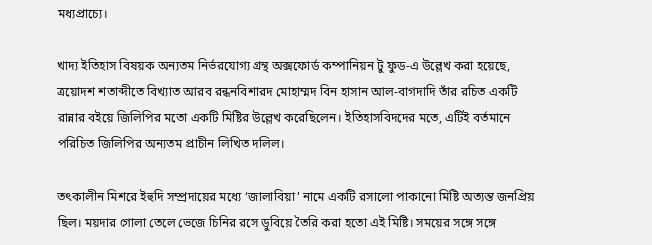মধ্যপ্রাচ্যে।

খাদ্য ইতিহাস বিষয়ক অন্যতম নির্ভরযোগ্য গ্রন্থ অক্সফোর্ড কম্পানিয়ন টু ফুড-এ উল্লেখ করা হয়েছে, ত্রয়োদশ শতাব্দীতে বিখ্যাত আরব রন্ধনবিশারদ মোহাম্মদ বিন হাসান আল-বাগদাদি তাঁর রচিত একটি রান্নার বইয়ে জিলিপির মতো একটি মিষ্টির উল্লেখ করেছিলেন। ইতিহাসবিদদের মতে, এটিই বর্তমানে পরিচিত জিলিপির অন্যতম প্রাচীন লিখিত দলিল।

তৎকালীন মিশরে ইহুদি সম্প্রদায়ের মধ্যে ‘জালাবিয়া’ নামে একটি রসালো পাকানো মিষ্টি অত্যন্ত জনপ্রিয় ছিল। ময়দার গোলা তেলে ভেজে চিনির রসে ডুবিয়ে তৈরি করা হতো এই মিষ্টি। সময়ের সঙ্গে সঙ্গে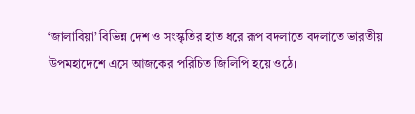‘জালাবিয়া’ বিভিন্ন দেশ ও সংস্কৃতির হাত ধরে রূপ বদলাতে বদলাতে ভারতীয় উপমহাদেশে এসে আজকের পরিচিত জিলিপি হয়ে ওঠে।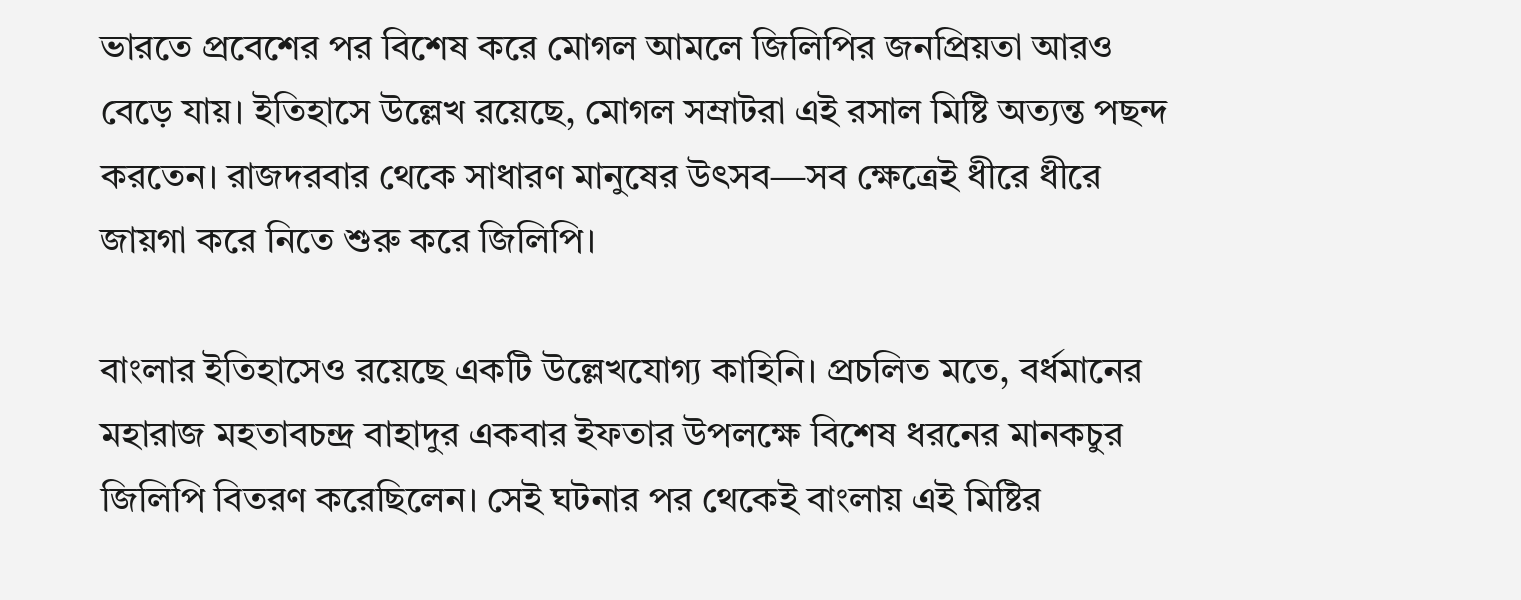ভারতে প্রবেশের পর বিশেষ করে মোগল আমলে জিলিপির জনপ্রিয়তা আরও বেড়ে যায়। ইতিহাসে উল্লেখ রয়েছে, মোগল সম্রাটরা এই রসাল মিষ্টি অত্যন্ত পছন্দ করতেন। রাজদরবার থেকে সাধারণ মানুষের উৎসব—সব ক্ষেত্রেই ধীরে ধীরে জায়গা করে নিতে শুরু করে জিলিপি।

বাংলার ইতিহাসেও রয়েছে একটি উল্লেখযোগ্য কাহিনি। প্রচলিত মতে, বর্ধমানের মহারাজ মহতাবচন্দ্র বাহাদুর একবার ইফতার উপলক্ষে বিশেষ ধরনের মানকচুর জিলিপি বিতরণ করেছিলেন। সেই ঘটনার পর থেকেই বাংলায় এই মিষ্টির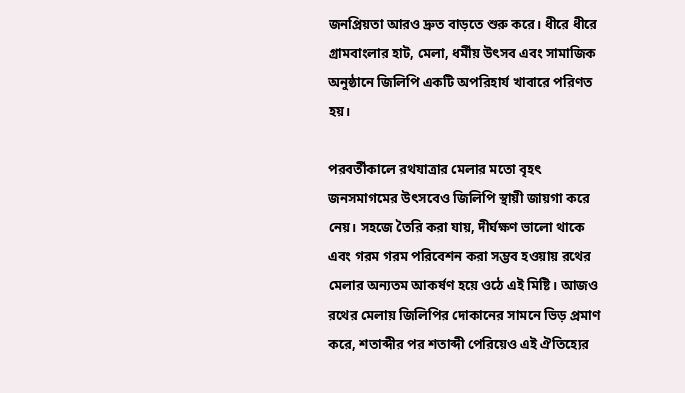জনপ্রিয়তা আরও দ্রুত বাড়তে শুরু করে। ধীরে ধীরে গ্রামবাংলার হাট, মেলা, ধর্মীয় উৎসব এবং সামাজিক অনুষ্ঠানে জিলিপি একটি অপরিহার্য খাবারে পরিণত হয়।

পরবর্তীকালে রথযাত্রার মেলার মতো বৃহৎ জনসমাগমের উৎসবেও জিলিপি স্থায়ী জায়গা করে নেয়। সহজে তৈরি করা যায়, দীর্ঘক্ষণ ভালো থাকে এবং গরম গরম পরিবেশন করা সম্ভব হওয়ায় রথের মেলার অন্যতম আকর্ষণ হয়ে ওঠে এই মিষ্টি। আজও রথের মেলায় জিলিপির দোকানের সামনে ভিড় প্রমাণ করে, শতাব্দীর পর শতাব্দী পেরিয়েও এই ঐতিহ্যের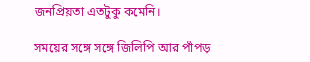জনপ্রিয়তা এতটুকু কমেনি।

সময়ের সঙ্গে সঙ্গে জিলিপি আর পাঁপড়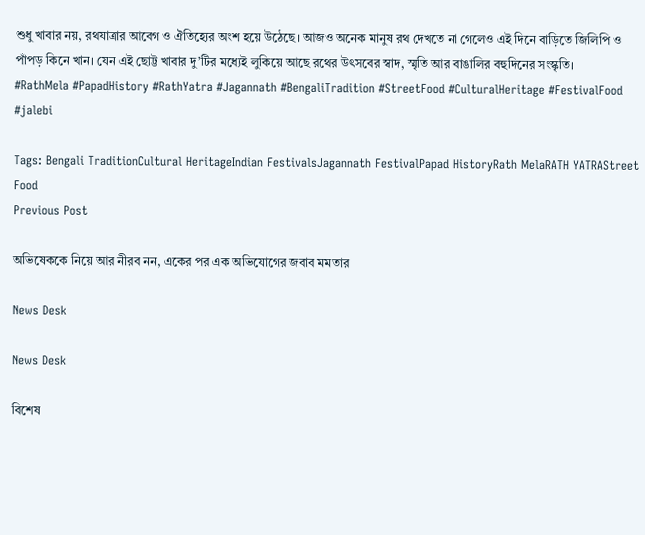শুধু খাবার নয়, রথযাত্রার আবেগ ও ঐতিহ্যের অংশ হয়ে উঠেছে। আজও অনেক মানুষ রথ দেখতে না গেলেও এই দিনে বাড়িতে জিলিপি ও পাঁপড় কিনে খান। যেন এই ছোট্ট খাবার দু’টির মধ্যেই লুকিয়ে আছে রথের উৎসবের স্বাদ, স্মৃতি আর বাঙালির বহুদিনের সংস্কৃতি।
#RathMela #PapadHistory #RathYatra #Jagannath #BengaliTradition #StreetFood #CulturalHeritage #FestivalFood #jalebi

Tags: Bengali TraditionCultural HeritageIndian FestivalsJagannath FestivalPapad HistoryRath MelaRATH YATRAStreet Food
Previous Post

অভিষেককে নিয়ে আর নীরব নন, একের পর এক অভিযোগের জবাব মমতার

News Desk

News Desk

বিশেষ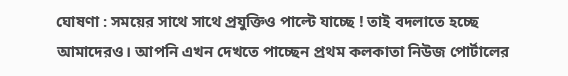ঘোষণা : সময়ের সাথে সাথে প্রযুক্তিও পাল্টে যাচ্ছে ! তাই বদলাতে হচ্ছে আমাদেরও। আপনি এখন দেখতে পাচ্ছেন প্রথম কলকাতা নিউজ পোর্টালের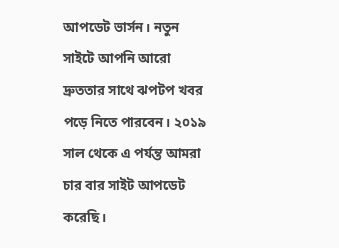আপডেট ভার্সন। নতুন সাইটে আপনি আরো দ্রুততার সাথে ঝপটপ খবর পড়ে নিতে পারবেন। ২০১৯ সাল থেকে এ পর্যন্ত আমরা চার বার সাইট আপডেট করেছি।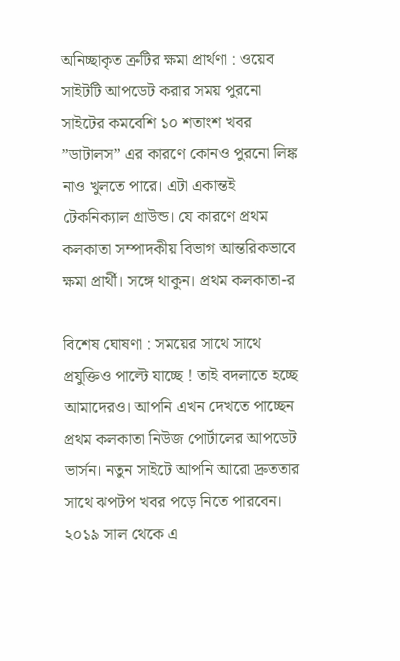অনিচ্ছাকৃত ত্রুটির ক্ষমা প্রার্থণা : ওয়েব সাইটটি আপডেট করার সময় পুরনো সাইটের কমবেশি ১০ শতাংশ খবর ”ডাটালস” এর কারণে কোনও পুরনো লিঙ্ক নাও খুলতে পারে। এটা একান্তই টেকনিক্যাল গ্রাউন্ড। যে কারণে প্রথম কলকাতা সম্পাদকীয় বিভাগ আন্তরিকভাবে ক্ষমা প্রার্থী। সঙ্গে থাকুন। প্রথম কলকাতা-র

বিশেষ ঘোষণা : সময়ের সাথে সাথে প্রযুক্তিও পাল্টে যাচ্ছে ! তাই বদলাতে হচ্ছে আমাদেরও। আপনি এখন দেখতে পাচ্ছেন প্রথম কলকাতা নিউজ পোর্টালের আপডেট ভার্সন। নতুন সাইটে আপনি আরো দ্রুততার সাথে ঝপটপ খবর পড়ে নিতে পারবেন। ২০১৯ সাল থেকে এ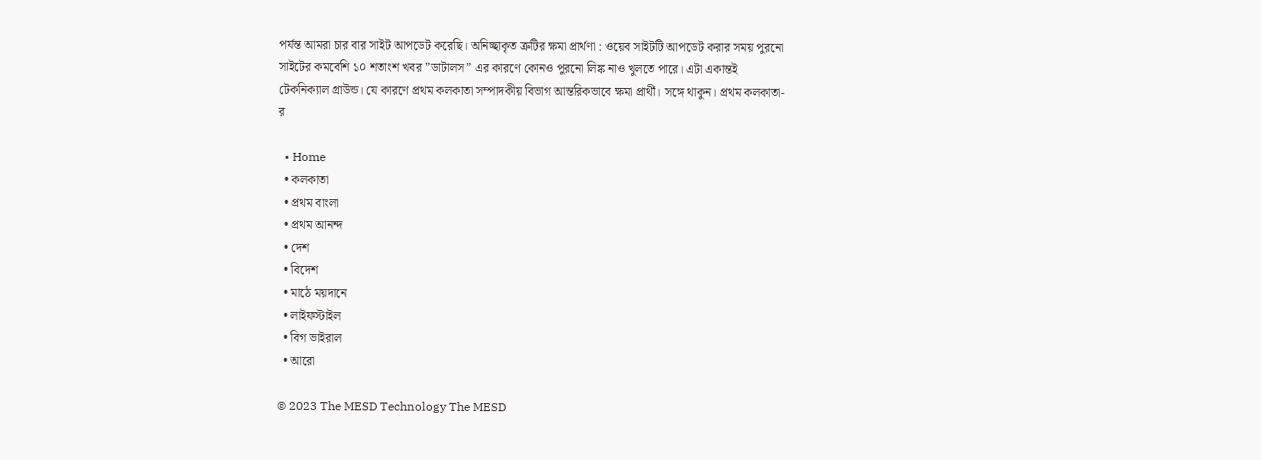পর্যন্ত আমরা চার বার সাইট আপডেট করেছি। অনিচ্ছাকৃত ত্রুটির ক্ষমা প্রার্থণা : ওয়েব সাইটটি আপডেট করার সময় পুরনো সাইটের কমবেশি ১০ শতাংশ খবর ”ডাটালস” এর কারণে কোনও পুরনো লিঙ্ক নাও খুলতে পারে। এটা একান্তই টেকনিক্যাল গ্রাউন্ড। যে কারণে প্রথম কলকাতা সম্পাদকীয় বিভাগ আন্তরিকভাবে ক্ষমা প্রার্থী। সঙ্গে থাকুন। প্রথম কলকাতা-র

  • Home
  • কলকাতা
  • প্রথম বাংলা
  • প্রথম আনন্দ
  • দেশ
  • বিদেশ
  • মাঠে ময়দানে
  • লাইফস্টাইল
  • বিগ ভাইরাল
  • আরো

© 2023 The MESD Technology The MESD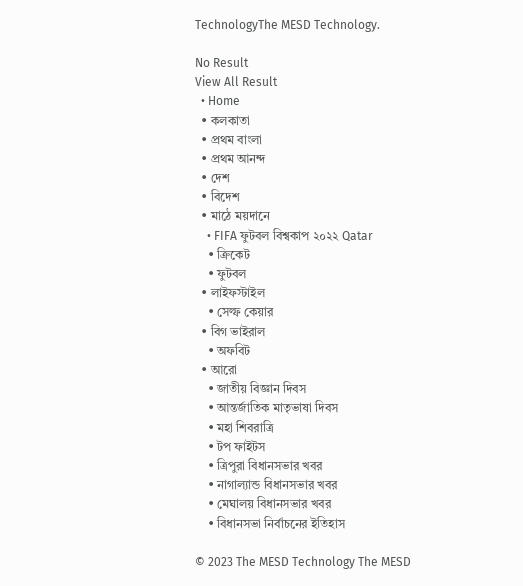TechnologyThe MESD Technology.

No Result
View All Result
  • Home
  • কলকাতা
  • প্রথম বাংলা
  • প্রথম আনন্দ
  • দেশ
  • বিদেশ
  • মাঠে ময়দানে
    • FIFA ফুটবল বিশ্বকাপ ২০২২ Qatar
    • ক্রিকেট
    • ফুটবল
  • লাইফস্টাইল
    • সেল্ফ কেয়ার
  • বিগ ভাইরাল
    • অফবিট
  • আরো
    • জাতীয় বিজ্ঞান দিবস
    • আন্তর্জাতিক মাতৃভাষা দিবস
    • মহা শিবরাত্রি
    • টপ ফাইটস
    • ত্রিপুরা বিধানসভার খবর
    • নাগাল্যান্ড বিধানসভার খবর
    • মেঘালয় বিধানসভার খবর
    • বিধানসভা নির্বাচনের ইতিহাস

© 2023 The MESD Technology The MESD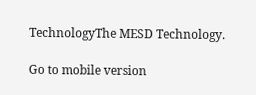TechnologyThe MESD Technology.

Go to mobile version